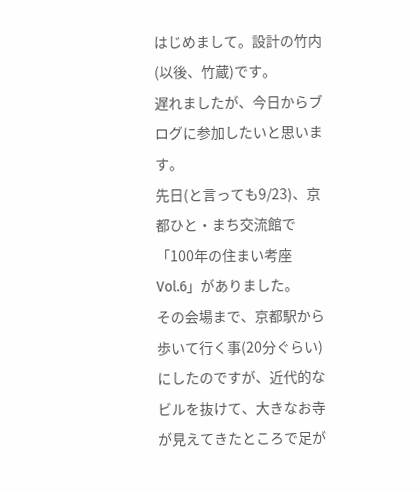はじめまして。設計の竹内(以後、竹蔵)です。
遅れましたが、今日からブログに参加したいと思います。
先日(と言っても9/23)、京都ひと・まち交流館で「100年の住まい考座Vol.6」がありました。
その会場まで、京都駅から歩いて行く事(20分ぐらい)にしたのですが、近代的なビルを抜けて、大きなお寺が見えてきたところで足が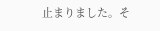止まりました。そ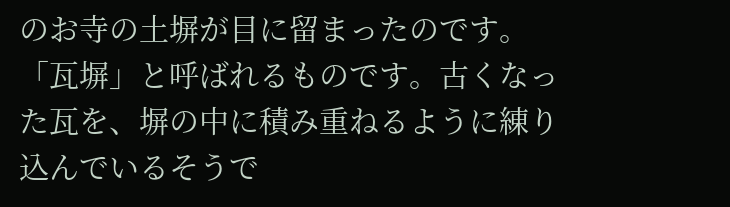のお寺の土塀が目に留まったのです。
「瓦塀」と呼ばれるものです。古くなった瓦を、塀の中に積み重ねるように練り込んでいるそうで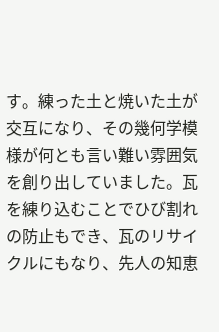す。練った土と焼いた土が交互になり、その幾何学模様が何とも言い難い雰囲気を創り出していました。瓦を練り込むことでひび割れの防止もでき、瓦のリサイクルにもなり、先人の知恵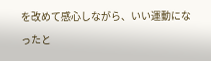を改めて感心しながら、いい運動になったと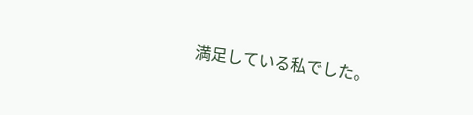満足している私でした。